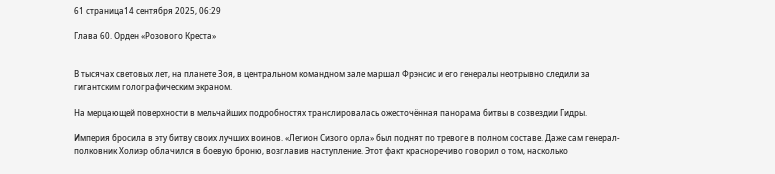61 страница14 сентября 2025, 06:29

Глава 60. Орден «Розового Креста»


В тысячах световых лет, на планете Зоя, в центральном командном зале маршал Фрэнсис и его генералы неотрывно следили за гигантским голографическим экраном.

На мерцающей поверхности в мельчайших подробностях транслировалась ожесточённая панорама битвы в созвездии Гидры.

Империя бросила в эту битву своих лучших воинов. «Легион Сизого орла» был поднят по тревоге в полном составе. Даже сам генерал-полковник Холиэр облачился в боевую броню, возглавив наступление. Этот факт красноречиво говорил о том, насколько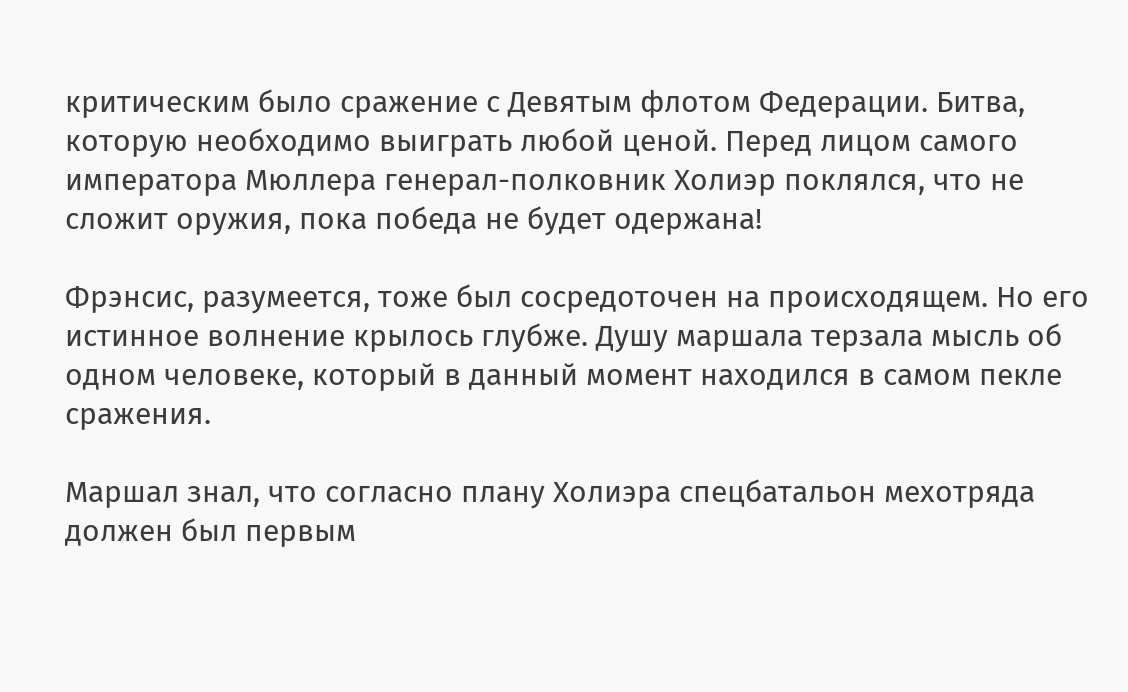критическим было сражение с Девятым флотом Федерации. Битва, которую необходимо выиграть любой ценой. Перед лицом самого императора Мюллера генерал-полковник Холиэр поклялся, что не сложит оружия, пока победа не будет одержана!

Фрэнсис, разумеется, тоже был сосредоточен на происходящем. Но его истинное волнение крылось глубже. Душу маршала терзала мысль об одном человеке, который в данный момент находился в самом пекле сражения.

Маршал знал, что согласно плану Холиэра спецбатальон мехотряда должен был первым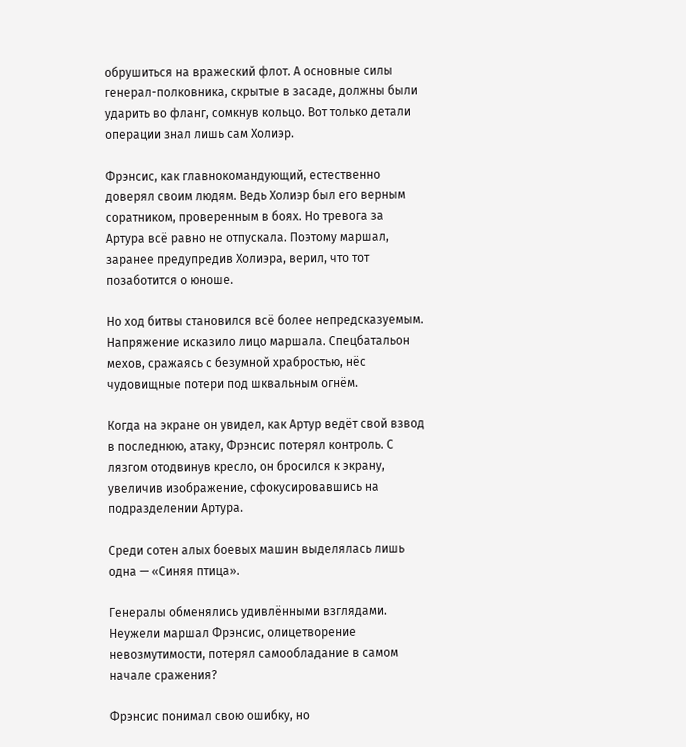обрушиться на вражеский флот. А основные силы генерал-полковника, скрытые в засаде, должны были ударить во фланг, сомкнув кольцо. Вот только детали операции знал лишь сам Холиэр.

Фрэнсис, как главнокомандующий, естественно доверял своим людям. Ведь Холиэр был его верным соратником, проверенным в боях. Но тревога за Артура всё равно не отпускала. Поэтому маршал, заранее предупредив Холиэра, верил, что тот позаботится о юноше.

Но ход битвы становился всё более непредсказуемым. Напряжение исказило лицо маршала. Спецбатальон мехов, сражаясь с безумной храбростью, нёс чудовищные потери под шквальным огнём.

Когда на экране он увидел, как Артур ведёт свой взвод в последнюю, атаку, Фрэнсис потерял контроль. С лязгом отодвинув кресло, он бросился к экрану, увеличив изображение, сфокусировавшись на подразделении Артура.

Среди сотен алых боевых машин выделялась лишь одна — «Синяя птица».

Генералы обменялись удивлёнными взглядами. Неужели маршал Фрэнсис, олицетворение невозмутимости, потерял самообладание в самом начале сражения?

Фрэнсис понимал свою ошибку, но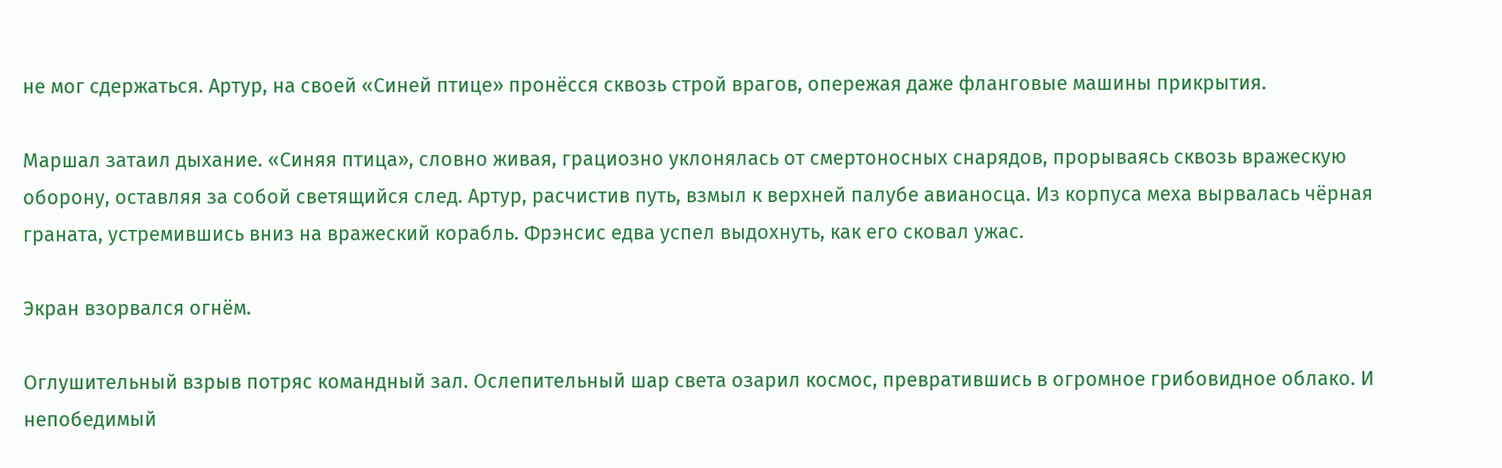не мог сдержаться. Артур, на своей «Синей птице» пронёсся сквозь строй врагов, опережая даже фланговые машины прикрытия.

Маршал затаил дыхание. «Синяя птица», словно живая, грациозно уклонялась от смертоносных снарядов, прорываясь сквозь вражескую оборону, оставляя за собой светящийся след. Артур, расчистив путь, взмыл к верхней палубе авианосца. Из корпуса меха вырвалась чёрная граната, устремившись вниз на вражеский корабль. Фрэнсис едва успел выдохнуть, как его сковал ужас.

Экран взорвался огнём.

Оглушительный взрыв потряс командный зал. Ослепительный шар света озарил космос, превратившись в огромное грибовидное облако. И непобедимый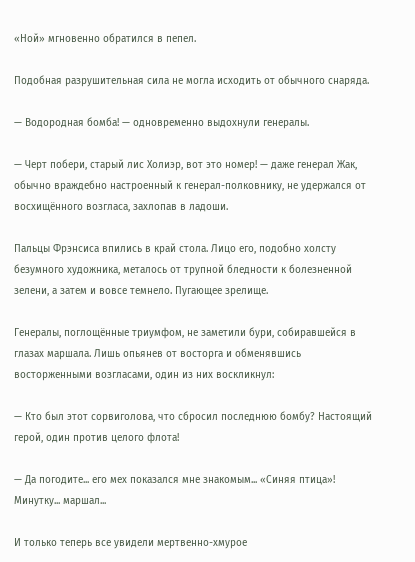«Ной» мгновенно обратился в пепел.

Подобная разрушительная сила не могла исходить от обычного снаряда.

— Водородная бомба! — одновременно выдохнули генералы.

— Черт побери, старый лис Холиэр, вот это номер! — даже генерал Жак, обычно враждебно настроенный к генерал-полковнику, не удержался от восхищённого возгласа, захлопав в ладоши.

Пальцы Фрэнсиса впились в край стола. Лицо его, подобно холсту безумного художника, металось от трупной бледности к болезненной зелени, а затем и вовсе темнело. Пугающее зрелище.

Генералы, поглощённые триумфом, не заметили бури, собиравшейся в глазах маршала. Лишь опьянев от восторга и обменявшись восторженными возгласами, один из них воскликнул:

— Кто был этот сорвиголова, что сбросил последнюю бомбу? Настоящий герой, один против целого флота!

— Да погодите... его мех показался мне знакомым... «Синяя птица»! Минутку... маршал...

И только теперь все увидели мертвенно-хмурое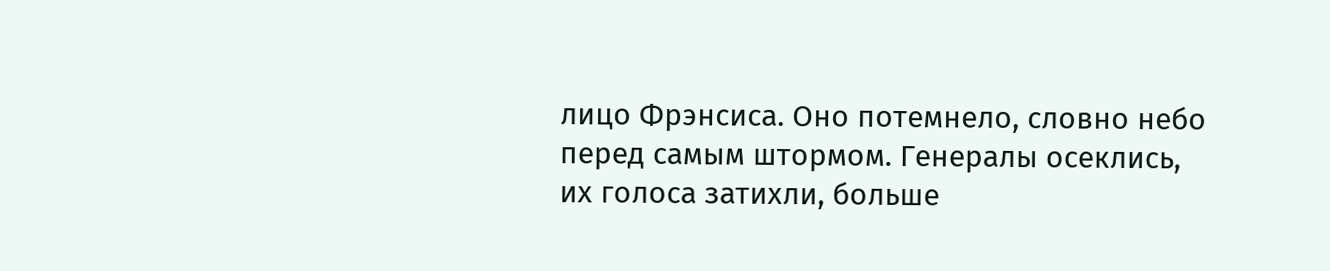лицо Фрэнсиса. Оно потемнело, словно небо перед самым штормом. Генералы осеклись, их голоса затихли, больше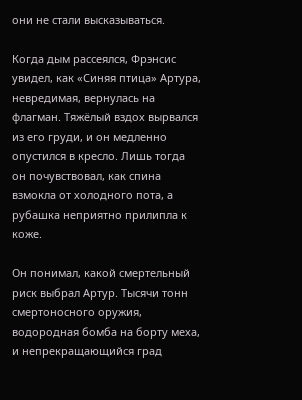они не стали высказываться.

Когда дым рассеялся, Фрэнсис увидел, как «Синяя птица» Артура, невредимая, вернулась на флагман. Тяжёлый вздох вырвался из его груди, и он медленно опустился в кресло. Лишь тогда он почувствовал, как спина взмокла от холодного пота, а рубашка неприятно прилипла к коже.

Он понимал, какой смертельный риск выбрал Артур. Тысячи тонн смертоносного оружия, водородная бомба на борту меха, и непрекращающийся град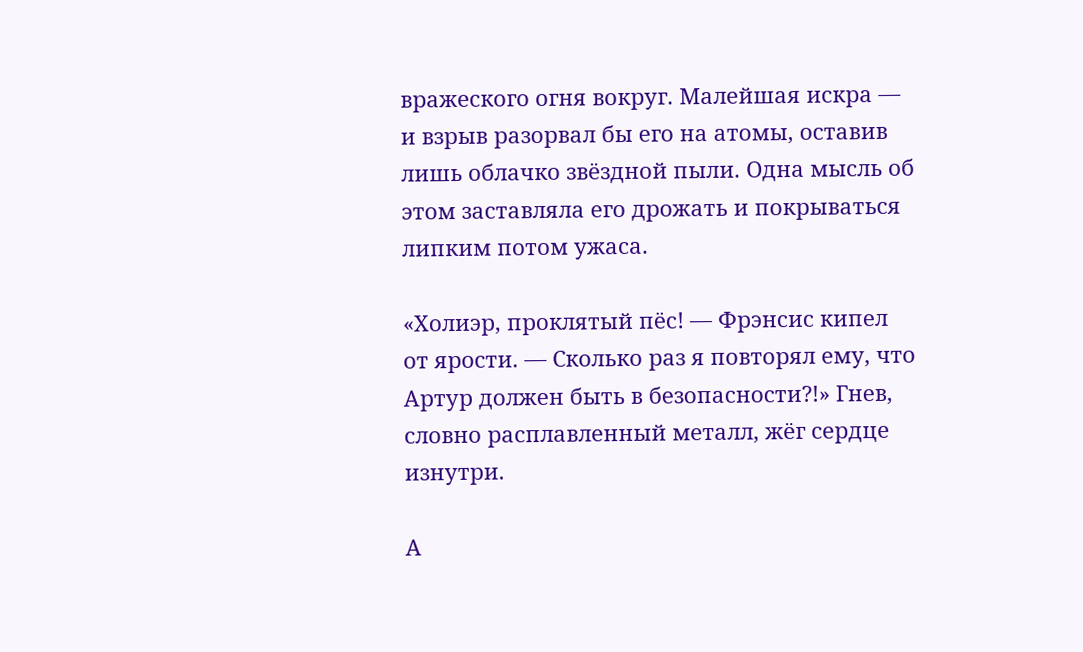вражеского огня вокруг. Малейшая искра — и взрыв разорвал бы его на атомы, оставив лишь облачко звёздной пыли. Одна мысль об этом заставляла его дрожать и покрываться липким потом ужаса.

«Холиэр, проклятый пёс! — Фрэнсис кипел от ярости. — Сколько раз я повторял ему, что Артур должен быть в безопасности?!» Гнев, словно расплавленный металл, жёг сердце изнутри.

А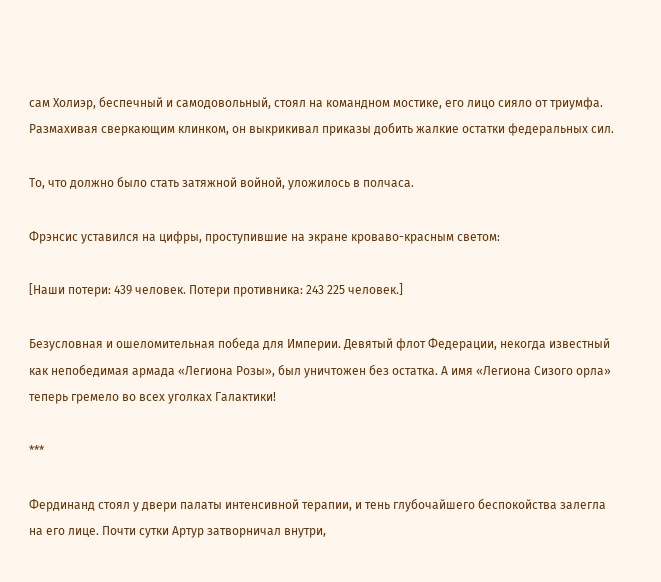сам Холиэр, беспечный и самодовольный, стоял на командном мостике, его лицо сияло от триумфа. Размахивая сверкающим клинком, он выкрикивал приказы добить жалкие остатки федеральных сил.

То, что должно было стать затяжной войной, уложилось в полчаса.

Фрэнсис уставился на цифры, проступившие на экране кроваво-красным светом:

[Наши потери: 439 человек. Потери противника: 243 225 человек.]

Безусловная и ошеломительная победа для Империи. Девятый флот Федерации, некогда известный как непобедимая армада «Легиона Розы», был уничтожен без остатка. А имя «Легиона Сизого орла» теперь гремело во всех уголках Галактики!

***

Фердинанд стоял у двери палаты интенсивной терапии, и тень глубочайшего беспокойства залегла на его лице. Почти сутки Артур затворничал внутри,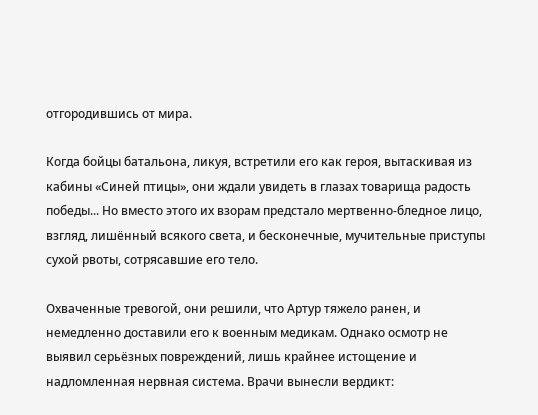отгородившись от мира.

Когда бойцы батальона, ликуя, встретили его как героя, вытаскивая из кабины «Синей птицы», они ждали увидеть в глазах товарища радость победы... Но вместо этого их взорам предстало мертвенно-бледное лицо, взгляд, лишённый всякого света, и бесконечные, мучительные приступы сухой рвоты, сотрясавшие его тело.

Охваченные тревогой, они решили, что Артур тяжело ранен, и немедленно доставили его к военным медикам. Однако осмотр не выявил серьёзных повреждений, лишь крайнее истощение и надломленная нервная система. Врачи вынесли вердикт: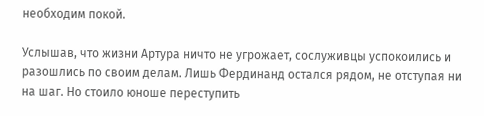необходим покой.

Услышав, что жизни Артура ничто не угрожает, сослуживцы успокоились и разошлись по своим делам. Лишь Фердинанд остался рядом, не отступая ни на шаг. Но стоило юноше переступить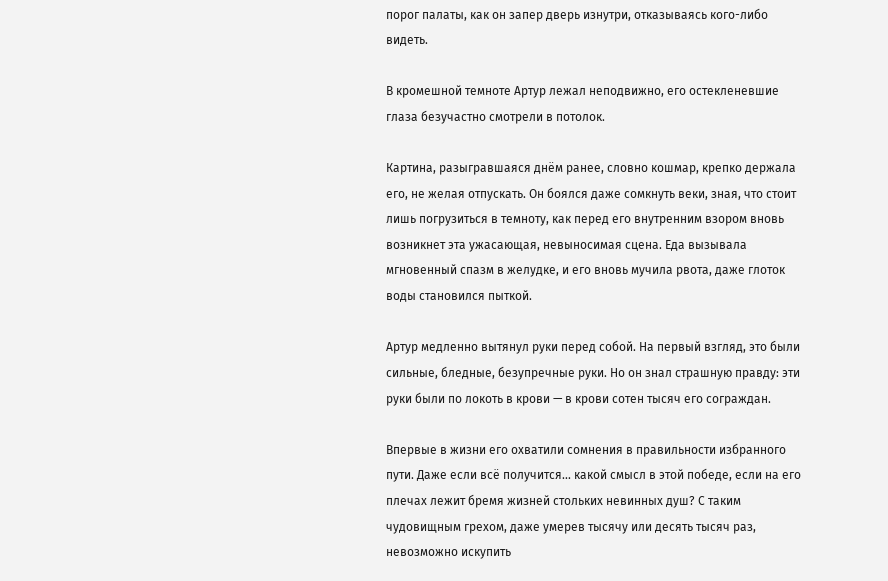порог палаты, как он запер дверь изнутри, отказываясь кого-либо видеть.

В кромешной темноте Артур лежал неподвижно, его остекленевшие глаза безучастно смотрели в потолок.

Картина, разыгравшаяся днём ранее, словно кошмар, крепко держала его, не желая отпускать. Он боялся даже сомкнуть веки, зная, что стоит лишь погрузиться в темноту, как перед его внутренним взором вновь возникнет эта ужасающая, невыносимая сцена. Еда вызывала мгновенный спазм в желудке, и его вновь мучила рвота, даже глоток воды становился пыткой.

Артур медленно вытянул руки перед собой. На первый взгляд, это были сильные, бледные, безупречные руки. Но он знал страшную правду: эти руки были по локоть в крови — в крови сотен тысяч его сограждан.

Впервые в жизни его охватили сомнения в правильности избранного пути. Даже если всё получится... какой смысл в этой победе, если на его плечах лежит бремя жизней стольких невинных душ? С таким чудовищным грехом, даже умерев тысячу или десять тысяч раз, невозможно искупить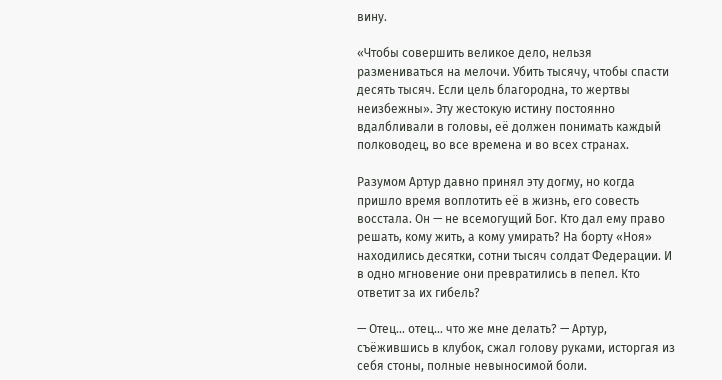вину.

«Чтобы совершить великое дело, нельзя размениваться на мелочи. Убить тысячу, чтобы спасти десять тысяч. Если цель благородна, то жертвы неизбежны». Эту жестокую истину постоянно вдалбливали в головы, её должен понимать каждый полководец, во все времена и во всех странах.

Разумом Артур давно принял эту догму, но когда пришло время воплотить её в жизнь, его совесть восстала. Он — не всемогущий Бог. Кто дал ему право решать, кому жить, а кому умирать? На борту «Ноя» находились десятки, сотни тысяч солдат Федерации. И в одно мгновение они превратились в пепел. Кто ответит за их гибель?

— Отец... отец... что же мне делать? — Артур, съёжившись в клубок, сжал голову руками, исторгая из себя стоны, полные невыносимой боли.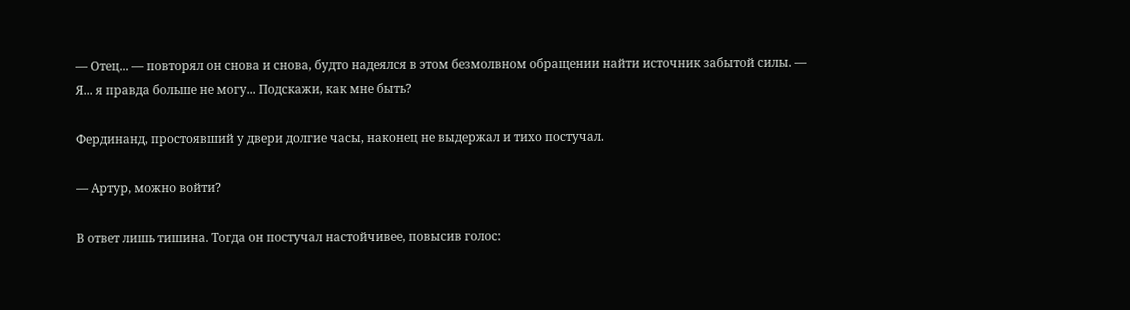— Отец... — повторял он снова и снова, будто надеялся в этом безмолвном обращении найти источник забытой силы. — Я... я правда больше не могу... Подскажи, как мне быть?

Фердинанд, простоявший у двери долгие часы, наконец не выдержал и тихо постучал.

— Артур, можно войти?

В ответ лишь тишина. Тогда он постучал настойчивее, повысив голос: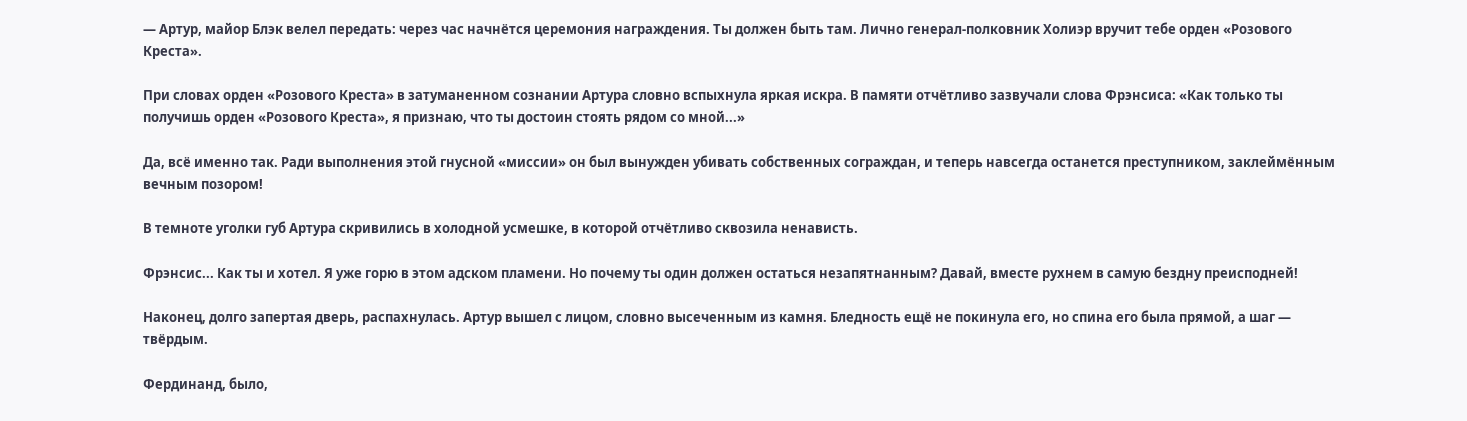— Артур, майор Блэк велел передать: через час начнётся церемония награждения. Ты должен быть там. Лично генерал-полковник Холиэр вручит тебе орден «Розового Креста».

При словах орден «Розового Креста» в затуманенном сознании Артура словно вспыхнула яркая искра. В памяти отчётливо зазвучали слова Фрэнсиса: «Как только ты получишь орден «Розового Креста», я признаю, что ты достоин стоять рядом со мной...»

Да, всё именно так. Ради выполнения этой гнусной «миссии» он был вынужден убивать собственных сограждан, и теперь навсегда останется преступником, заклеймённым вечным позором!

В темноте уголки губ Артура скривились в холодной усмешке, в которой отчётливо сквозила ненависть.

Фрэнсис... Как ты и хотел. Я уже горю в этом адском пламени. Но почему ты один должен остаться незапятнанным? Давай, вместе рухнем в самую бездну преисподней!

Наконец, долго запертая дверь, распахнулась. Артур вышел с лицом, словно высеченным из камня. Бледность ещё не покинула его, но спина его была прямой, а шаг — твёрдым.

Фердинанд, было,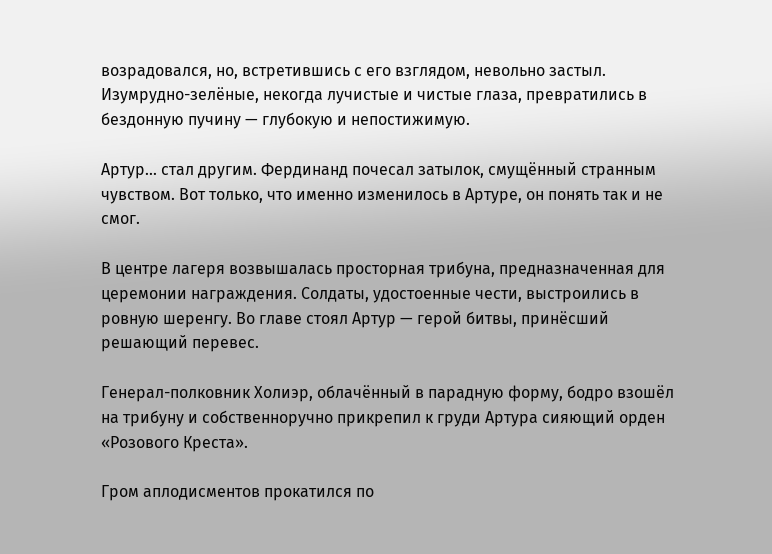возрадовался, но, встретившись с его взглядом, невольно застыл. Изумрудно-зелёные, некогда лучистые и чистые глаза, превратились в бездонную пучину — глубокую и непостижимую.

Артур... стал другим. Фердинанд почесал затылок, смущённый странным чувством. Вот только, что именно изменилось в Артуре, он понять так и не смог.

В центре лагеря возвышалась просторная трибуна, предназначенная для церемонии награждения. Солдаты, удостоенные чести, выстроились в ровную шеренгу. Во главе стоял Артур — герой битвы, принёсший решающий перевес.

Генерал-полковник Холиэр, облачённый в парадную форму, бодро взошёл на трибуну и собственноручно прикрепил к груди Артура сияющий орден «Розового Креста».

Гром аплодисментов прокатился по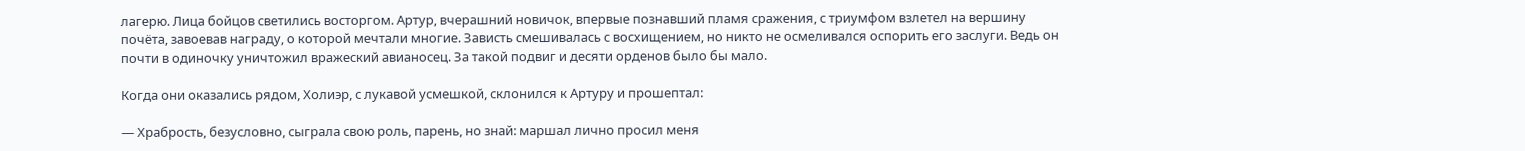лагерю. Лица бойцов светились восторгом. Артур, вчерашний новичок, впервые познавший пламя сражения, с триумфом взлетел на вершину почёта, завоевав награду, о которой мечтали многие. Зависть смешивалась с восхищением, но никто не осмеливался оспорить его заслуги. Ведь он почти в одиночку уничтожил вражеский авианосец. За такой подвиг и десяти орденов было бы мало.

Когда они оказались рядом, Холиэр, с лукавой усмешкой, склонился к Артуру и прошептал:

— Храбрость, безусловно, сыграла свою роль, парень, но знай: маршал лично просил меня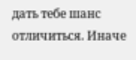дать тебе шанс отличиться. Иначе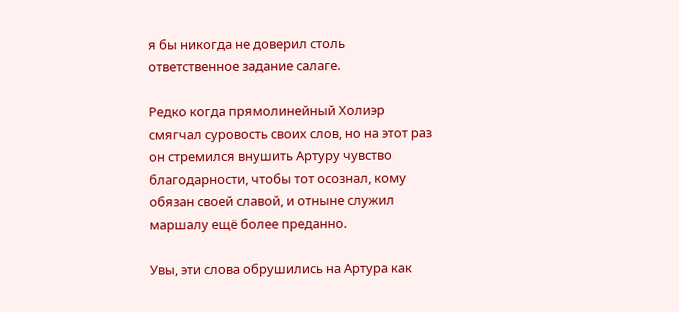я бы никогда не доверил столь ответственное задание салаге.

Редко когда прямолинейный Холиэр смягчал суровость своих слов, но на этот раз он стремился внушить Артуру чувство благодарности, чтобы тот осознал, кому обязан своей славой, и отныне служил маршалу ещё более преданно.

Увы, эти слова обрушились на Артура как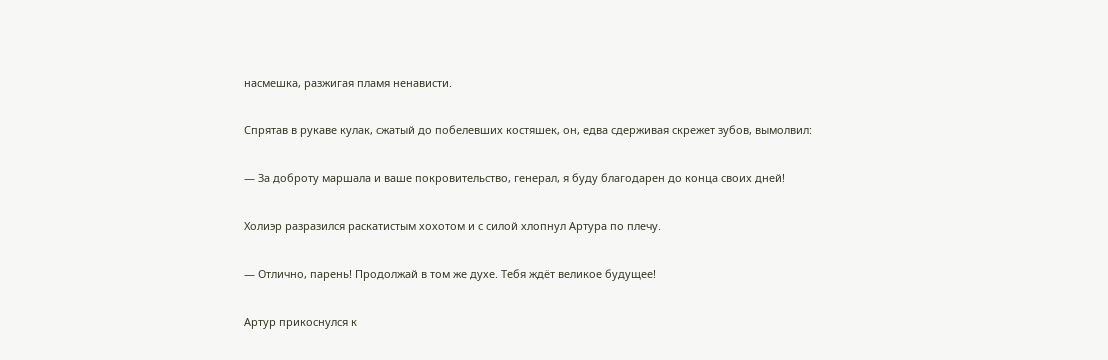насмешка, разжигая пламя ненависти.

Спрятав в рукаве кулак, сжатый до побелевших костяшек, он, едва сдерживая скрежет зубов, вымолвил:

— За доброту маршала и ваше покровительство, генерал, я буду благодарен до конца своих дней!

Холиэр разразился раскатистым хохотом и с силой хлопнул Артура по плечу.

— Отлично, парень! Продолжай в том же духе. Тебя ждёт великое будущее!

Артур прикоснулся к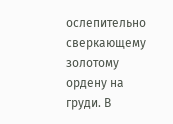ослепительно сверкающему золотому ордену на груди. В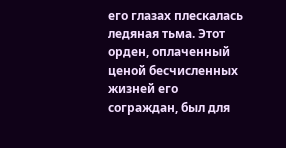его глазах плескалась ледяная тьма. Этот орден, оплаченный ценой бесчисленных жизней его сограждан, был для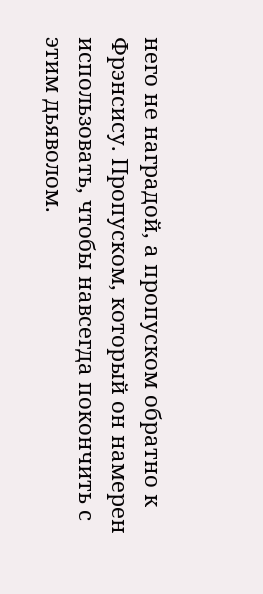него не наградой, а пропуском обратно к Фрэнсису. Пропуском, который он намерен использовать, чтобы навсегда покончить с этим дьяволом.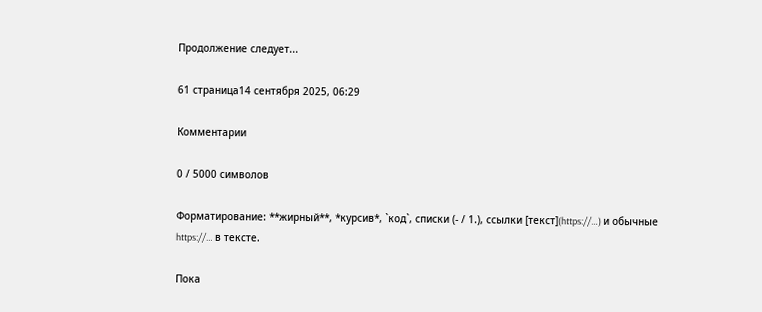Продолжение следует...

61 страница14 сентября 2025, 06:29

Комментарии

0 / 5000 символов

Форматирование: **жирный**, *курсив*, `код`, списки (- / 1.), ссылки [текст](https://…) и обычные https://… в тексте.

Пока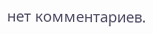нет комментариев.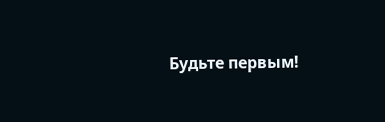Будьте первым!